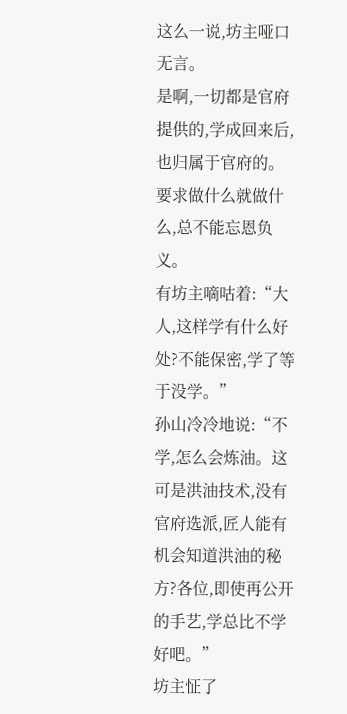这么一说,坊主哑口无言。
是啊,一切都是官府提供的,学成回来后,也归属于官府的。要求做什么就做什么,总不能忘恩负义。
有坊主嘀咕着:“大人,这样学有什么好处?不能保密,学了等于没学。”
孙山冷冷地说:“不学,怎么会炼油。这可是洪油技术,没有官府选派,匠人能有机会知道洪油的秘方?各位,即使再公开的手艺,学总比不学好吧。”
坊主怔了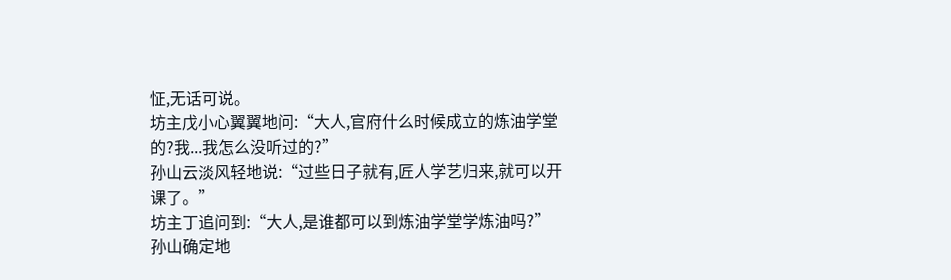怔,无话可说。
坊主戊小心翼翼地问:“大人,官府什么时候成立的炼油学堂的?我...我怎么没听过的?”
孙山云淡风轻地说:“过些日子就有,匠人学艺归来,就可以开课了。”
坊主丁追问到:“大人,是谁都可以到炼油学堂学炼油吗?”
孙山确定地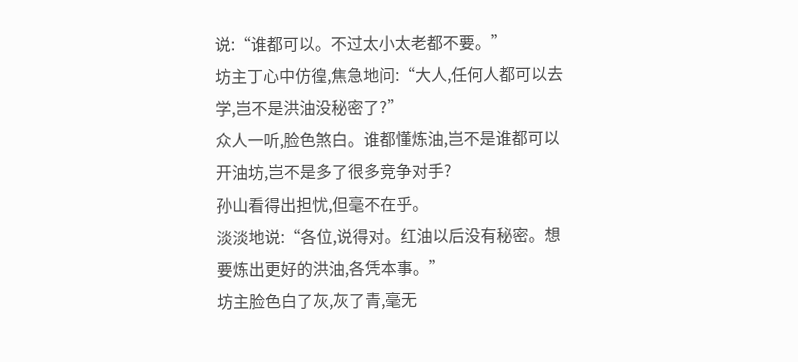说:“谁都可以。不过太小太老都不要。”
坊主丁心中仿徨,焦急地问:“大人,任何人都可以去学,岂不是洪油没秘密了?”
众人一听,脸色煞白。谁都懂炼油,岂不是谁都可以开油坊,岂不是多了很多竞争对手?
孙山看得出担忧,但毫不在乎。
淡淡地说:“各位,说得对。红油以后没有秘密。想要炼出更好的洪油,各凭本事。”
坊主脸色白了灰,灰了青,毫无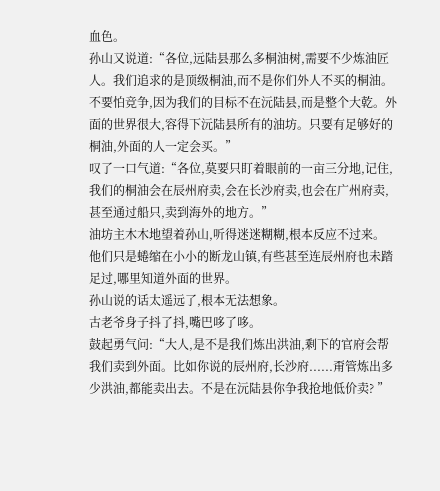血色。
孙山又说道:“各位,远陆县那么多桐油树,需要不少炼油匠人。我们追求的是顶级桐油,而不是你们外人不买的桐油。
不要怕竞争,因为我们的目标不在沅陆县,而是整个大乾。外面的世界很大,容得下沅陆县所有的油坊。只要有足够好的桐油,外面的人一定会买。”
叹了一口气道:“各位,莫要只盯着眼前的一亩三分地,记住,我们的桐油会在辰州府卖,会在长沙府卖,也会在广州府卖,甚至通过船只,卖到海外的地方。”
油坊主木木地望着孙山,听得迷迷糊糊,根本反应不过来。
他们只是蜷缩在小小的断龙山镇,有些甚至连辰州府也未踏足过,哪里知道外面的世界。
孙山说的话太遥远了,根本无法想象。
古老爷身子抖了抖,嘴巴哆了哆。
鼓起勇气问:“大人,是不是我们炼出洪油,剩下的官府会帮我们卖到外面。比如你说的辰州府,长沙府......甭管炼出多少洪油,都能卖出去。不是在沅陆县你争我抢地低价卖? ”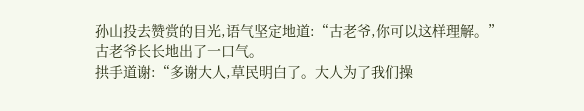孙山投去赞赏的目光,语气坚定地道:“古老爷,你可以这样理解。”
古老爷长长地出了一口气。
拱手道谢:“多谢大人,草民明白了。大人为了我们操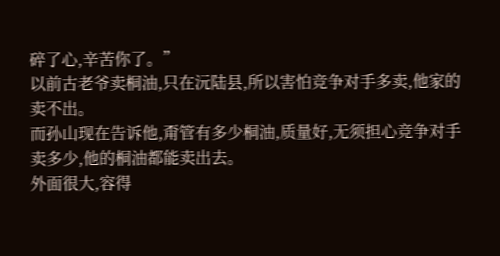碎了心,辛苦你了。”
以前古老爷卖桐油,只在沅陆县,所以害怕竞争对手多卖,他家的卖不出。
而孙山现在告诉他,甭管有多少桐油,质量好,无须担心竞争对手卖多少,他的桐油都能卖出去。
外面很大,容得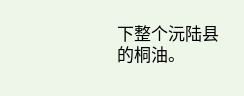下整个沅陆县的桐油。